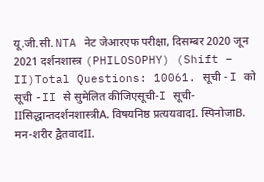यू.जी.सी. NTA नेट जेआरएफ परीक्षा, दिसम्बर 2020 जून 2021 दर्शनशास्त्र (PHILOSOPHY) (Shift – II)Total Questions: 10061. सूची - I को सूची -II से सुमेलित कीजिएसूची-I सूची-IIसिद्धान्तदर्शनशास्त्रीA. विषयनिष्ठ प्रत्ययवादI. स्पिनोजाB. मन-शरीर द्वैतवादII.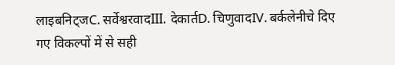लाइबनिट्जC. सर्वेश्वरवादIII. देकार्तD. चिणुवादIV. बर्कलेनीचे दिए गए विकल्पों में से सही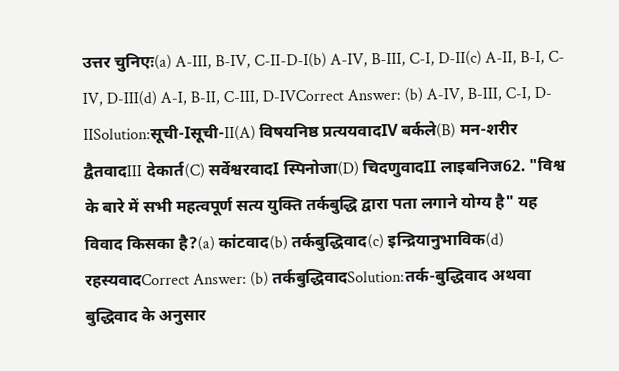उत्तर चुनिएः(a) A-III, B-IV, C-II-D-I(b) A-IV, B-III, C-I, D-II(c) A-II, B-I, C-IV, D-III(d) A-I, B-II, C-III, D-IVCorrect Answer: (b) A-IV, B-III, C-I, D-IISolution:सूची-Iसूची-II(A) विषयनिष्ठ प्रत्ययवादIV बर्कले(B) मन-शरीर द्वैतवादIII देकार्त(C) सर्वेश्वरवादI स्पिनोजा(D) चिदणुवादII लाइबनिज62. "विश्व के बारे में सभी महत्वपूर्ण सत्य युक्ति तर्कबुद्धि द्वारा पता लगाने योग्य है" यह विवाद किसका है?(a) कांटवाद(b) तर्कबुद्धिवाद(c) इन्द्रियानुभाविक(d) रहस्यवादCorrect Answer: (b) तर्कबुद्धिवादSolution:तर्क-बुद्धिवाद अथवा बुद्धिवाद के अनुसार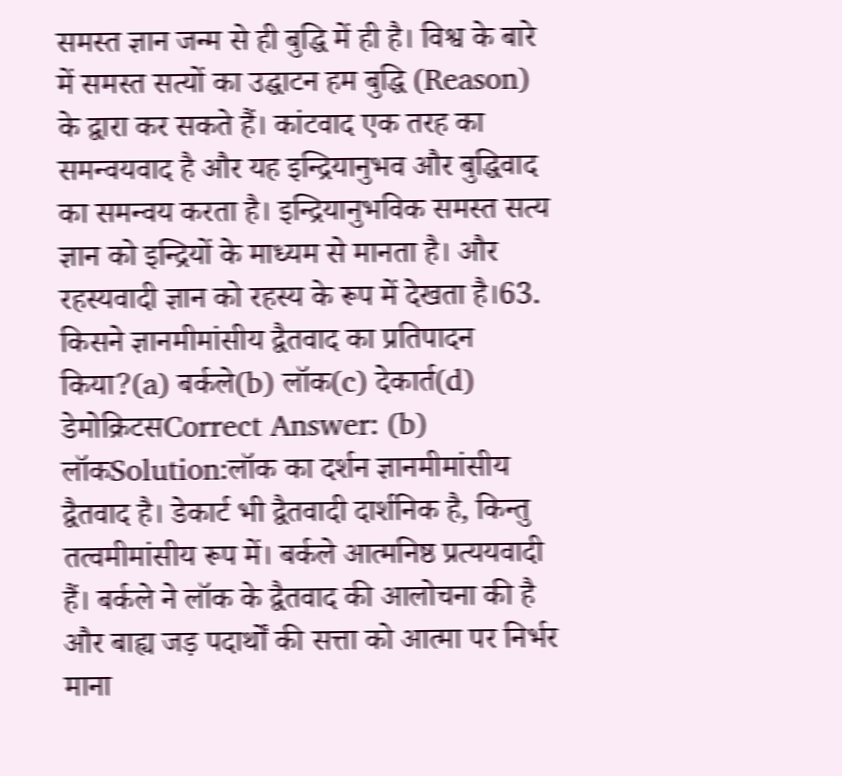समस्त ज्ञान जन्म से ही बुद्धि में ही है। विश्व के बारे में समस्त सत्यों का उद्घाटन हम बुद्धि (Reason) के द्वारा कर सकते हैं। कांटवाद एक तरह का समन्वयवाद है और यह इन्द्रियानुभव और बुद्धिवाद का समन्वय करता है। इन्द्रियानुभविक समस्त सत्य ज्ञान को इन्द्रियों के माध्यम से मानता है। और रहस्यवादी ज्ञान को रहस्य के रूप में देखता है।63. किसने ज्ञानमीमांसीय द्वैतवाद का प्रतिपादन किया?(a) बर्कले(b) लॉक(c) देकार्त(d) डेमोक्रिटसCorrect Answer: (b) लॉकSolution:लॉक का दर्शन ज्ञानमीमांसीय द्वैतवाद है। डेकार्ट भी द्वैतवादी दार्शनिक है, किन्तु तत्वमीमांसीय रूप में। बर्कले आत्मनिष्ठ प्रत्ययवादी हैं। बर्कले ने लॉक के द्वैतवाद की आलोचना की है और बाह्य जड़ पदार्थों की सत्ता को आत्मा पर निर्भर माना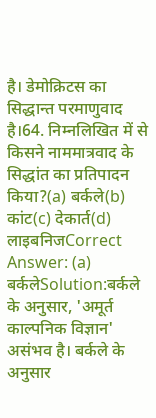है। डेमोक्रिटस का सिद्धान्त परमाणुवाद है।64. निम्नलिखित में से किसने नाममात्रवाद के सिद्धांत का प्रतिपादन किया?(a) बर्कले(b) कांट(c) देकार्त(d) लाइबनिजCorrect Answer: (a) बर्कलेSolution:बर्कले के अनुसार, 'अमूर्त काल्पनिक विज्ञान' असंभव है। बर्कले के अनुसार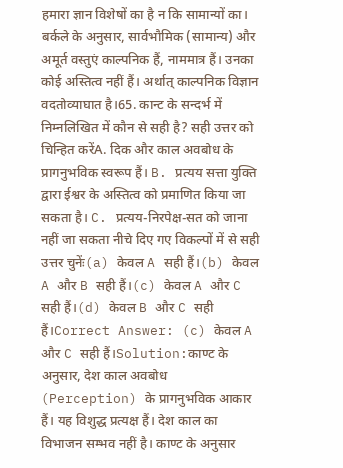हमारा ज्ञान विशेषों का है न कि सामान्यों का। बर्कले के अनुसार, सार्वभौमिक (सामान्य) और अमूर्त वस्तुएं काल्पनिक हैं, नाममात्र हैं। उनका कोई अस्तित्व नहीं हैं। अर्थात् काल्पनिक विज्ञान वदतोव्याघात है।65. कान्ट के सन्दर्भ में निम्नलिखित में कौन से सही है? सही उत्तर को चिन्हित करेंA. दिक और काल अवबोध के प्रागनुभविक स्वरूप हैं। B. प्रत्यय सत्ता युक्ति द्वारा ईश्वर के अस्तित्व को प्रमाणित किया जा सकता है। C. प्रत्यय-निरपेक्ष-सत को जाना नहीं जा सकता नीचे दिए गए विकल्पों में से सही उत्तर चुनेंः(a) केवल A सही हैं।(b) केवल A और B सही हैं।(c) केवल A और C सही हैं।(d) केवल B और C सही हैं।Correct Answer: (c) केवल A और C सही हैं।Solution:काण्ट के अनुसार, देश काल अवबोध (Perception) के प्रागनुभविक आकार हैं। यह विशुद्ध प्रत्यक्ष हैं। देश काल का विभाजन सम्भव नहीं है। काण्ट के अनुसार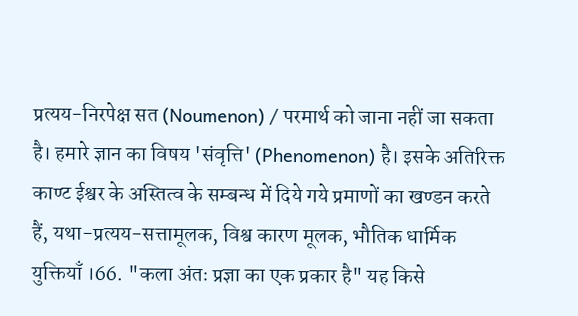प्रत्यय-निरपेक्ष सत (Noumenon) / परमार्थ को जाना नहीं जा सकता है। हमारे ज्ञान का विषय 'संवृत्ति' (Phenomenon) है। इसके अतिरिक्त काण्ट ईश्वर के अस्तित्व के सम्बन्ध में दिये गये प्रमाणों का खण्डन करते हैं, यथा-प्रत्यय-सत्तामूलक, विश्व कारण मूलक, भौतिक धार्मिक युक्तियाँ ।66. "कला अंतः प्रज्ञा का एक प्रकार है" यह किसे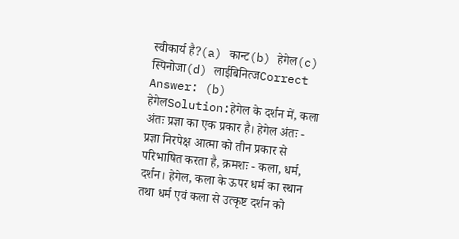स्वीकार्य है?(a) कान्ट(b) हेगेल(c) स्पिनोजा(d) लाईबिनित्जCorrect Answer: (b) हेगेलSolution:हेगेल के दर्शन में, कला अंतः प्रज्ञा का एक प्रकार है। हेगेल अंतः - प्रज्ञा निरपेक्ष आत्मा को तीन प्रकार से परिभाषित करता है, क्रमशः - कला, धर्म, दर्शन। हेगेल, कला के ऊपर धर्म का स्थान तथा धर्म एवं कला से उत्कृष्ट दर्शन को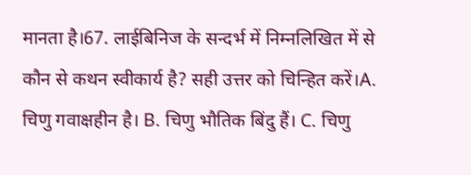मानता है।67. लाईबिनिज के सन्दर्भ में निम्नलिखित में से कौन से कथन स्वीकार्य है? सही उत्तर को चिन्हित करें।A. चिणु गवाक्षहीन है। B. चिणु भौतिक बिंदु हैं। C. चिणु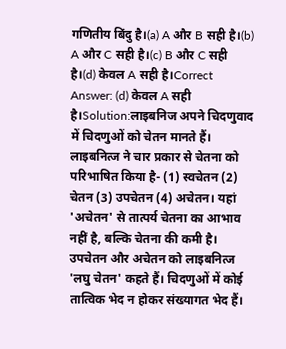गणितीय बिंदु है।(a) A और B सही है।(b) A और C सही है।(c) B और C सही है।(d) केवल A सही है।Correct Answer: (d) केवल A सही है।Solution:लाइबनिज अपने चिदणुवाद में चिदणुओं को चेतन मानते हैं। लाइबनित्ज ने चार प्रकार से चेतना को परिभाषित किया है- (1) स्वचेतन (2) चेतन (3) उपचेतन (4) अचेतन। यहां 'अचेतन' से तात्पर्य चेतना का आभाव नहीं है, बल्कि चेतना की कमी है। उपचेतन और अचेतन को लाइबनित्ज 'लघु चेतन' कहते हैं। चिदणुओं में कोई तात्विक भेद न होकर संख्यागत भेद हैं।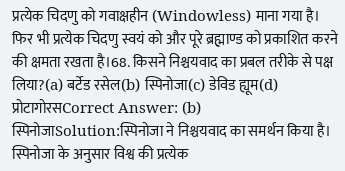प्रत्येक चिदणु को गवाक्षहीन (Windowless) माना गया है। फिर भी प्रत्येक चिदणु स्वयं को और पूरे ब्रह्माण्ड को प्रकाशित करने की क्षमता रखता है।68. किसने निश्चयवाद का प्रबल तरीके से पक्ष लिया?(a) बर्टेड रसेल(b) स्पिनोजा(c) डेविड ह्यूम(d) प्रोटागोरसCorrect Answer: (b) स्पिनोजाSolution:स्पिनोजा ने निश्चयवाद का समर्थन किया है। स्पिनोजा के अनुसार विश्व की प्रत्येक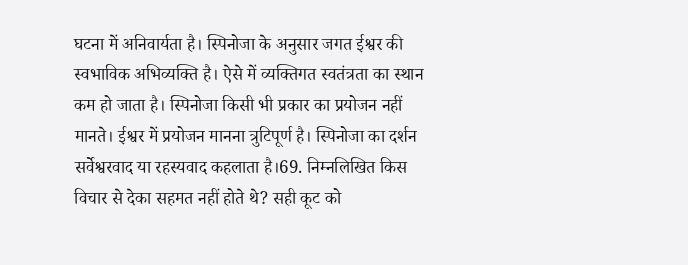घटना में अनिवार्यता है। स्पिनोजा के अनुसार जगत ईश्वर की स्वभाविक अभिव्यक्ति है। ऐसे में व्यक्तिगत स्वतंत्रता का स्थान कम हो जाता है। स्पिनोजा किसी भी प्रकार का प्रयोजन नहीं मानते। ईश्वर में प्रयोजन मानना त्रुटिपूर्ण है। स्पिनोजा का दर्शन सर्वेश्वरवाद या रहस्यवाद कहलाता है।69. निम्नलिखित किस विचार से देका सहमत नहीं होते थे? सही कूट को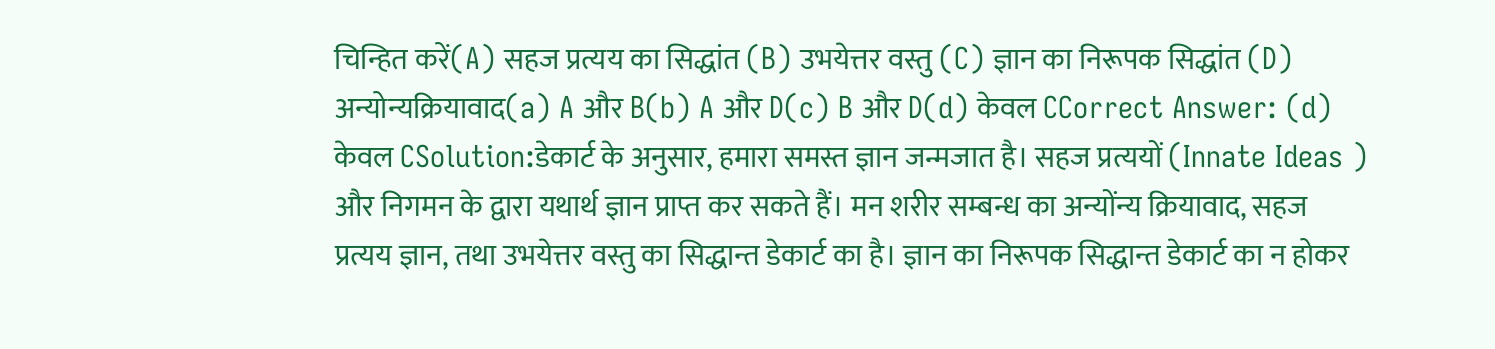चिन्हित करें(A) सहज प्रत्यय का सिद्धांत (B) उभयेत्तर वस्तु (C) ज्ञान का निरूपक सिद्धांत (D) अन्योन्यक्रियावाद(a) A और B(b) A और D(c) B और D(d) केवल CCorrect Answer: (d) केवल CSolution:डेकार्ट के अनुसार, हमारा समस्त ज्ञान जन्मजात है। सहज प्रत्ययों (Innate Ideas ) और निगमन के द्वारा यथार्थ ज्ञान प्राप्त कर सकते हैं। मन शरीर सम्बन्ध का अन्योंन्य क्रियावाद, सहज प्रत्यय ज्ञान, तथा उभयेत्तर वस्तु का सिद्धान्त डेकार्ट का है। ज्ञान का निरूपक सिद्धान्त डेकार्ट का न होकर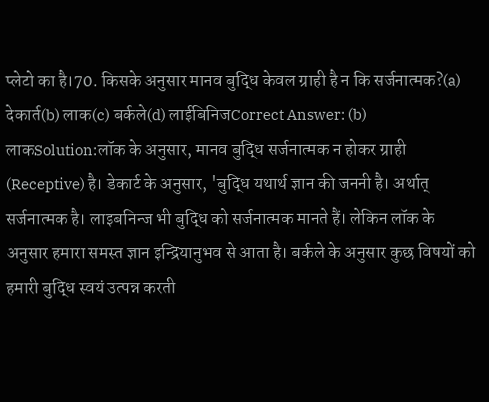प्लेटो का है।70. किसके अनुसार मानव बुद्धि केवल ग्राही है न कि सर्जनात्मक?(a) देकार्त(b) लाक(c) बर्कले(d) लाईबिनिजCorrect Answer: (b) लाकSolution:लॉक के अनुसार, मानव बुद्धि सर्जनात्मक न होकर ग्राही (Receptive) है। डेकार्ट के अनुसार, 'बुद्धि यथार्थ ज्ञान की जननी है। अर्थात् सर्जनात्मक है। लाइबनिन्ज भी बुद्धि को सर्जनात्मक मानते हैं। लेकिन लॉक के अनुसार हमारा समस्त ज्ञान इन्द्रियानुभव से आता है। बर्कले के अनुसार कुछ विषयों को हमारी बुद्धि स्वयं उत्पन्न करती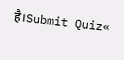है।Submit Quiz«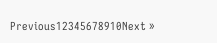Previous12345678910Next »